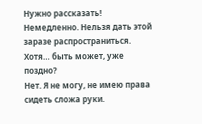Нужно рассказать! Немедленно. Нельзя дать этой заразе распространиться.
Хотя… быть может, уже поздно?
Нет. Я не могу, не имею права сидеть сложа руки.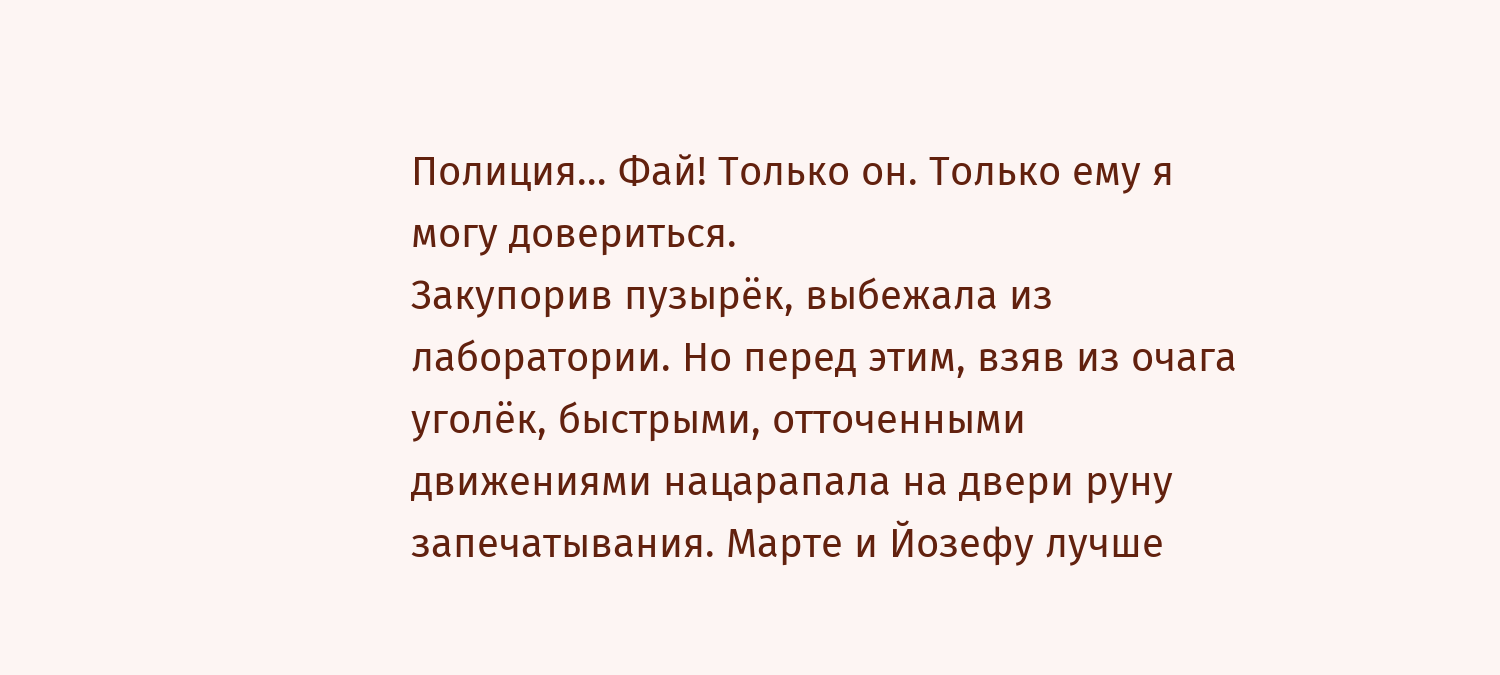Полиция… Фай! Только он. Только ему я могу довериться.
Закупорив пузырёк, выбежала из лаборатории. Но перед этим, взяв из очага уголёк, быстрыми, отточенными движениями нацарапала на двери руну запечатывания. Марте и Йозефу лучше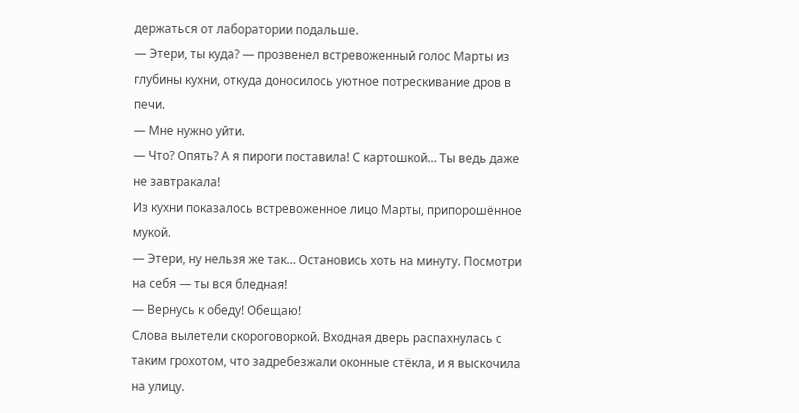держаться от лаборатории подальше.
— Этери, ты куда? — прозвенел встревоженный голос Марты из глубины кухни, откуда доносилось уютное потрескивание дров в печи.
— Мне нужно уйти.
— Что? Опять? А я пироги поставила! С картошкой… Ты ведь даже не завтракала!
Из кухни показалось встревоженное лицо Марты, припорошённое мукой.
— Этери, ну нельзя же так… Остановись хоть на минуту. Посмотри на себя — ты вся бледная!
— Вернусь к обеду! Обещаю!
Слова вылетели скороговоркой. Входная дверь распахнулась с таким грохотом, что задребезжали оконные стёкла, и я выскочила на улицу.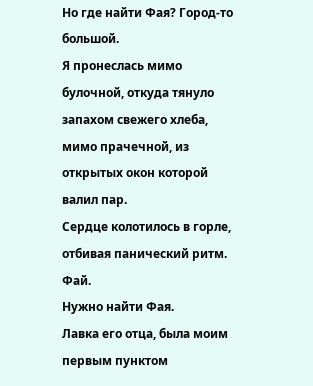Но где найти Фая? Город-то большой.
Я пронеслась мимо булочной, откуда тянуло запахом свежего хлеба, мимо прачечной, из открытых окон которой валил пар.
Сердце колотилось в горле, отбивая панический ритм.
Фай.
Нужно найти Фая.
Лавка его отца, была моим первым пунктом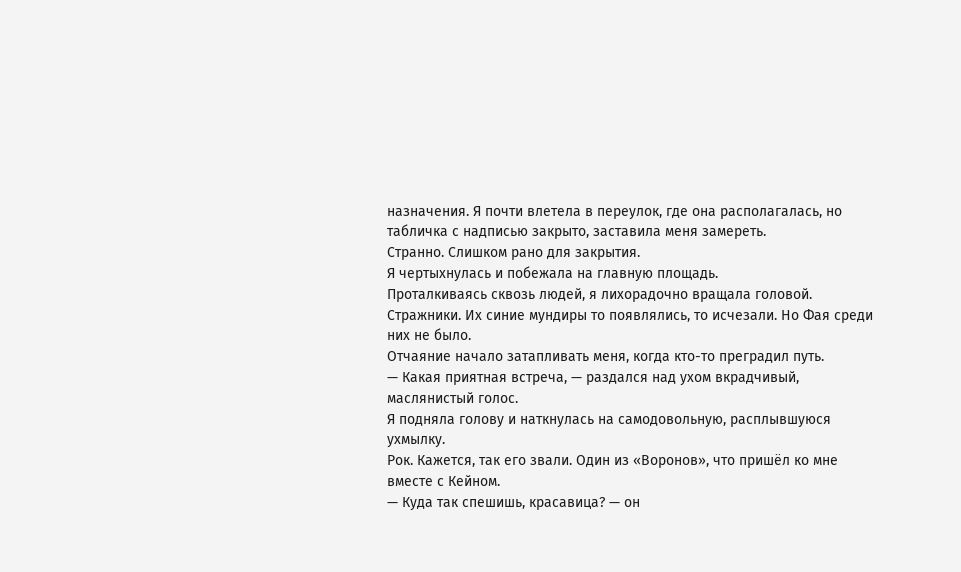назначения. Я почти влетела в переулок, где она располагалась, но табличка с надписью закрыто, заставила меня замереть.
Странно. Слишком рано для закрытия.
Я чертыхнулась и побежала на главную площадь.
Проталкиваясь сквозь людей, я лихорадочно вращала головой. Стражники. Их синие мундиры то появлялись, то исчезали. Но Фая среди них не было.
Отчаяние начало затапливать меня, когда кто-то преградил путь.
— Какая приятная встреча, — раздался над ухом вкрадчивый, маслянистый голос.
Я подняла голову и наткнулась на самодовольную, расплывшуюся ухмылку.
Рок. Кажется, так его звали. Один из «Воронов», что пришёл ко мне вместе с Кейном.
— Куда так спешишь, красавица? — он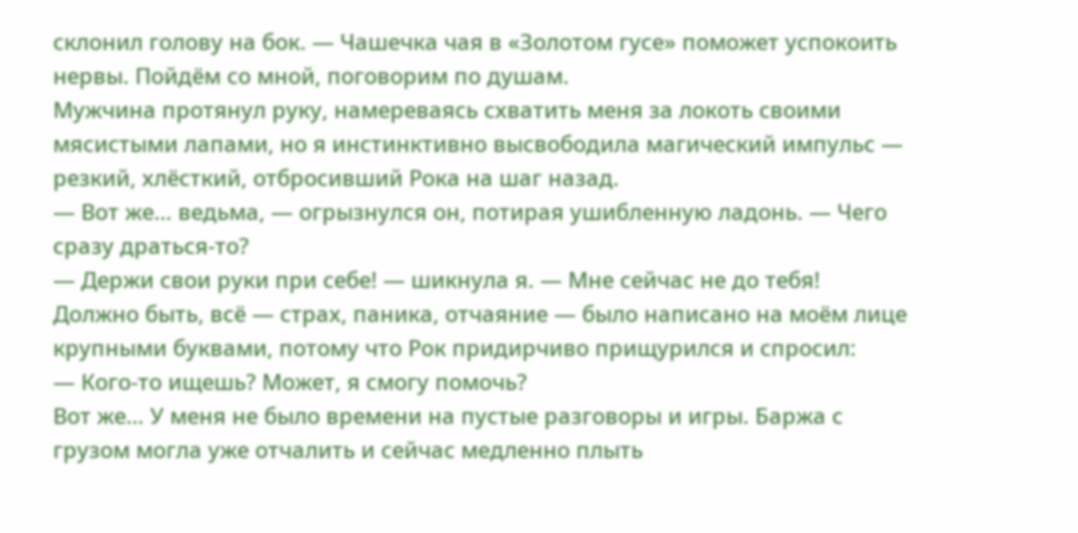склонил голову на бок. — Чашечка чая в «Золотом гусе» поможет успокоить нервы. Пойдём со мной, поговорим по душам.
Мужчина протянул руку, намереваясь схватить меня за локоть своими мясистыми лапами, но я инстинктивно высвободила магический импульс — резкий, хлёсткий, отбросивший Рока на шаг назад.
— Вот же… ведьма, — огрызнулся он, потирая ушибленную ладонь. — Чего сразу драться-то?
— Держи свои руки при себе! — шикнула я. — Мне сейчас не до тебя!
Должно быть, всё — страх, паника, отчаяние — было написано на моём лице крупными буквами, потому что Рок придирчиво прищурился и спросил:
— Кого-то ищешь? Может, я смогу помочь?
Вот же… У меня не было времени на пустые разговоры и игры. Баржа с грузом могла уже отчалить и сейчас медленно плыть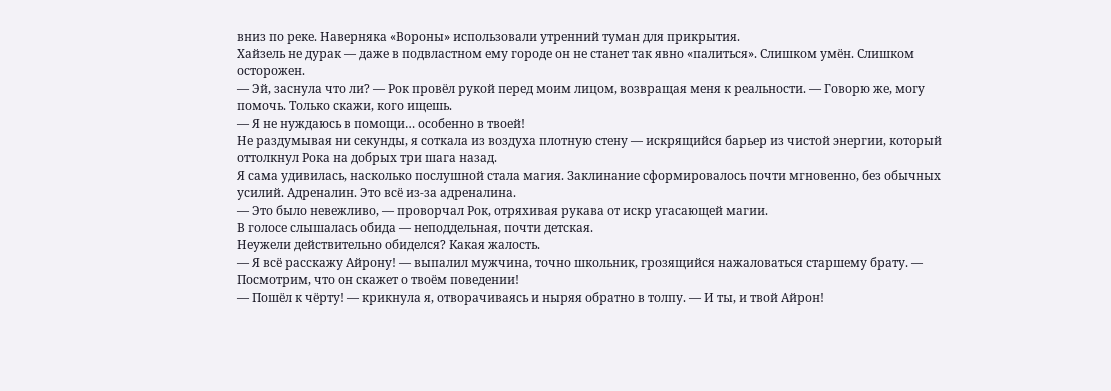вниз по реке. Наверняка «Вороны» использовали утренний туман для прикрытия.
Хайзель не дурак — даже в подвластном ему городе он не станет так явно «палиться». Слишком умён. Слишком осторожен.
— Эй, заснула что ли? — Рок провёл рукой перед моим лицом, возвращая меня к реальности. — Говорю же, могу помочь. Только скажи, кого ищешь.
— Я не нуждаюсь в помощи… особенно в твоей!
Не раздумывая ни секунды, я соткала из воздуха плотную стену — искрящийся барьер из чистой энергии, который оттолкнул Рока на добрых три шага назад.
Я сама удивилась, насколько послушной стала магия. Заклинание сформировалось почти мгновенно, без обычных усилий. Адреналин. Это всё из-за адреналина.
— Это было невежливо, — проворчал Рок, отряхивая рукава от искр угасающей магии.
В голосе слышалась обида — неподдельная, почти детская.
Неужели действительно обиделся? Какая жалость.
— Я всё расскажу Айрону! — выпалил мужчина, точно школьник, грозящийся нажаловаться старшему брату. — Посмотрим, что он скажет о твоём поведении!
— Пошёл к чёрту! — крикнула я, отворачиваясь и ныряя обратно в толпу. — И ты, и твой Айрон!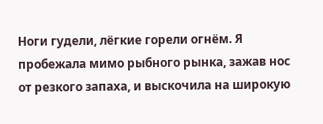Ноги гудели, лёгкие горели огнём. Я пробежала мимо рыбного рынка, зажав нос от резкого запаха, и выскочила на широкую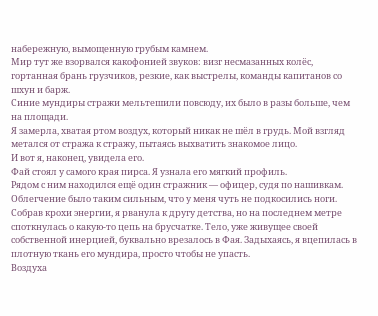набережную, вымощенную грубым камнем.
Мир тут же взорвался какофонией звуков: визг несмазанных колёс, гортанная брань грузчиков, резкие, как выстрелы, команды капитанов со шхун и барж.
Синие мундиры стражи мельтешили повсюду, их было в разы больше, чем на площади.
Я замерла, хватая ртом воздух, который никак не шёл в грудь. Мой взгляд метался от стража к стражу, пытаясь выхватить знакомое лицо.
И вот я, наконец, увидела его.
Фай стоял у самого края пирса. Я узнала его мягкий профиль.
Рядом с ним находился ещё один стражник — офицер, судя по нашивкам.
Облегчение было таким сильным, что у меня чуть не подкосились ноги.
Собрав крохи энергии, я рванула к другу детства, но на последнем метре споткнулась о какую-то цепь на брусчатке. Тело, уже живущее своей собственной инерцией, буквально врезалось в Фая. Задыхаясь, я вцепилась в плотную ткань его мундира, просто чтобы не упасть.
Воздуха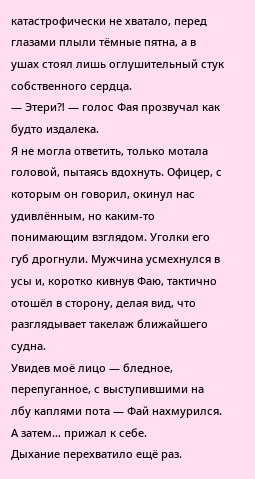катастрофически не хватало, перед глазами плыли тёмные пятна, а в ушах стоял лишь оглушительный стук собственного сердца.
— Этери⁈ — голос Фая прозвучал как будто издалека.
Я не могла ответить, только мотала головой, пытаясь вдохнуть. Офицер, с которым он говорил, окинул нас удивлённым, но каким-то понимающим взглядом. Уголки его губ дрогнули. Мужчина усмехнулся в усы и, коротко кивнув Фаю, тактично отошёл в сторону, делая вид, что разглядывает такелаж ближайшего судна.
Увидев моё лицо — бледное, перепуганное, с выступившими на лбу каплями пота — Фай нахмурился. А затем… прижал к себе.
Дыхание перехватило ещё раз.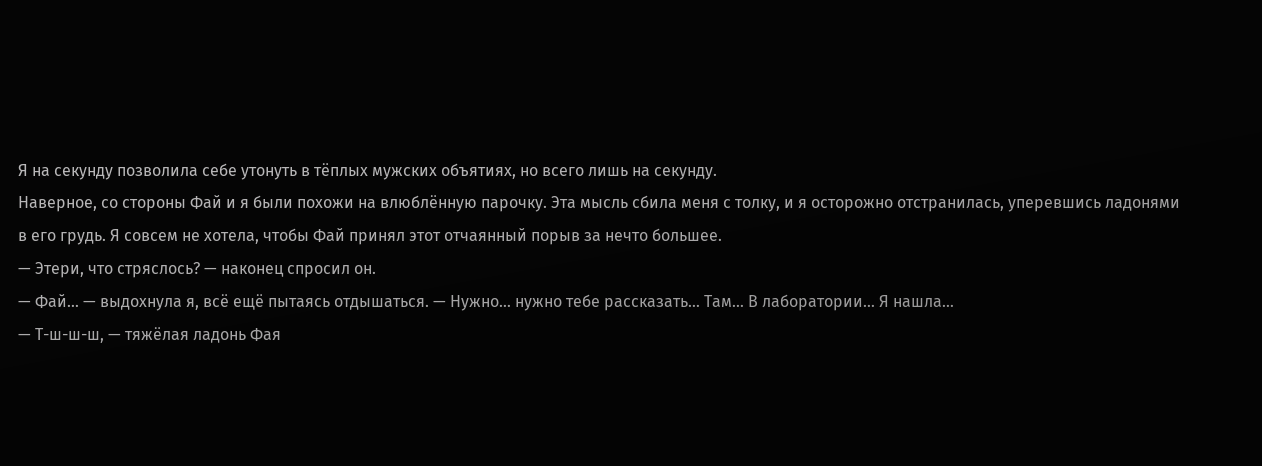Я на секунду позволила себе утонуть в тёплых мужских объятиях, но всего лишь на секунду.
Наверное, со стороны Фай и я были похожи на влюблённую парочку. Эта мысль сбила меня с толку, и я осторожно отстранилась, уперевшись ладонями в его грудь. Я совсем не хотела, чтобы Фай принял этот отчаянный порыв за нечто большее.
— Этери, что стряслось? — наконец спросил он.
— Фай… — выдохнула я, всё ещё пытаясь отдышаться. — Нужно… нужно тебе рассказать… Там… В лаборатории… Я нашла…
— Т-ш-ш-ш, — тяжёлая ладонь Фая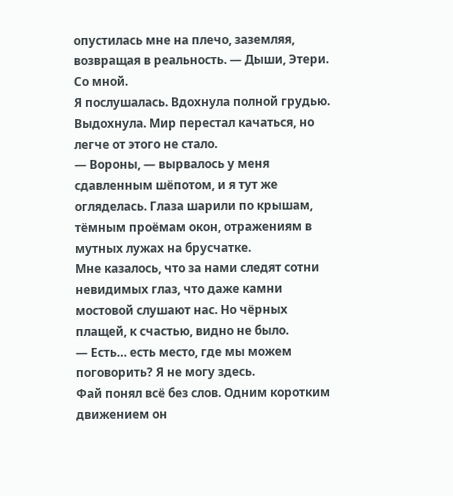опустилась мне на плечо, заземляя, возвращая в реальность. — Дыши, Этери. Со мной.
Я послушалась. Вдохнула полной грудью. Выдохнула. Мир перестал качаться, но легче от этого не стало.
— Вороны, — вырвалось у меня сдавленным шёпотом, и я тут же огляделась. Глаза шарили по крышам, тёмным проёмам окон, отражениям в мутных лужах на брусчатке.
Мне казалось, что за нами следят сотни невидимых глаз, что даже камни мостовой слушают нас. Но чёрных плащей, к счастью, видно не было.
— Есть… есть место, где мы можем поговорить? Я не могу здесь.
Фай понял всё без слов. Одним коротким движением он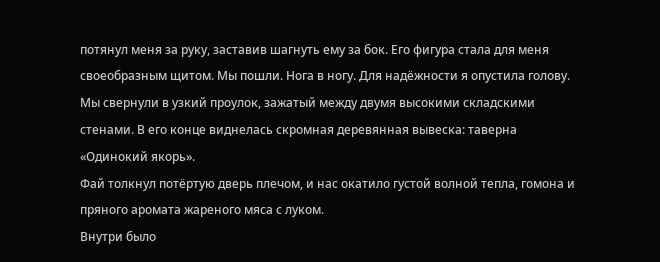потянул меня за руку, заставив шагнуть ему за бок. Его фигура стала для меня своеобразным щитом. Мы пошли. Нога в ногу. Для надёжности я опустила голову.
Мы свернули в узкий проулок, зажатый между двумя высокими складскими стенами. В его конце виднелась скромная деревянная вывеска: таверна «Одинокий якорь».
Фай толкнул потёртую дверь плечом, и нас окатило густой волной тепла, гомона и пряного аромата жареного мяса с луком.
Внутри было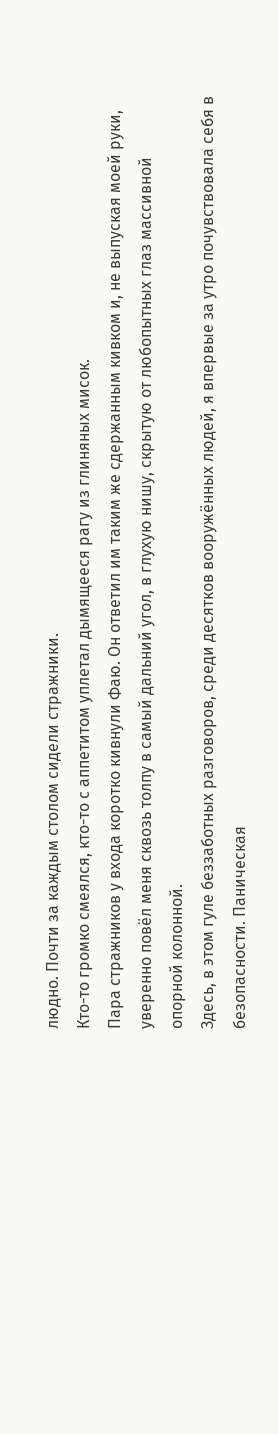людно. Почти за каждым столом сидели стражники.
Кто-то громко смеялся, кто-то с аппетитом уплетал дымящееся рагу из глиняных мисок.
Пара стражников у входа коротко кивнули Фаю. Он ответил им таким же сдержанным кивком и, не выпуская моей руки, уверенно повёл меня сквозь толпу в самый дальний угол, в глухую нишу, скрытую от любопытных глаз массивной опорной колонной.
Здесь, в этом гуле беззаботных разговоров, среди десятков вооружённых людей, я впервые за утро почувствовала себя в безопасности. Паническая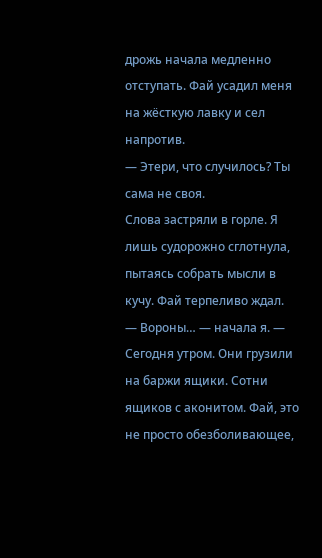дрожь начала медленно отступать. Фай усадил меня на жёсткую лавку и сел напротив.
— Этери, что случилось? Ты сама не своя.
Слова застряли в горле. Я лишь судорожно сглотнула, пытаясь собрать мысли в кучу. Фай терпеливо ждал.
— Вороны… — начала я. — Сегодня утром. Они грузили на баржи ящики. Сотни ящиков с аконитом. Фай, это не просто обезболивающее,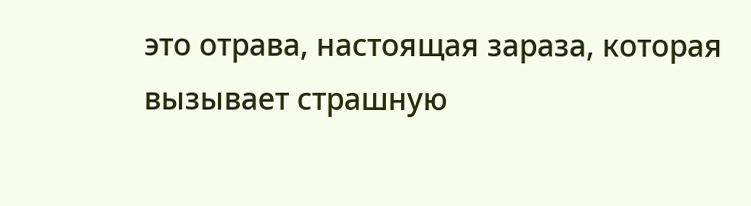это отрава, настоящая зараза, которая вызывает страшную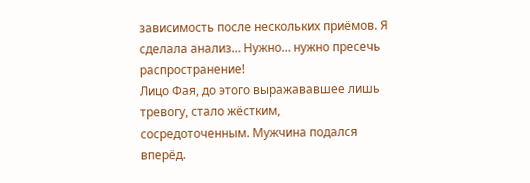зависимость после нескольких приёмов. Я сделала анализ… Нужно… нужно пресечь распространение!
Лицо Фая, до этого выражававшее лишь тревогу, стало жёстким, сосредоточенным. Мужчина подался вперёд.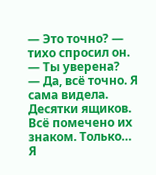— Это точно? — тихо спросил он. — Ты уверена?
— Да, всё точно. Я сама видела. Десятки ящиков. Всё помечено их знаком. Только… Я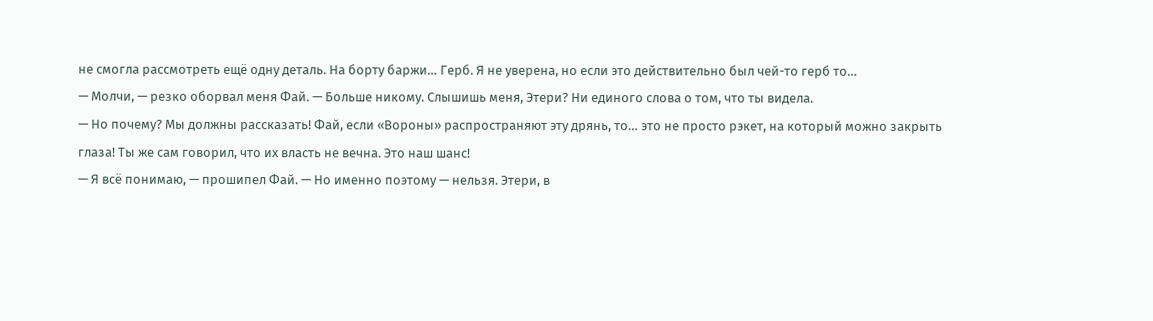не смогла рассмотреть ещё одну деталь. На борту баржи… Герб. Я не уверена, но если это действительно был чей-то герб то…
— Молчи, — резко оборвал меня Фай. — Больше никому. Слышишь меня, Этери? Ни единого слова о том, что ты видела.
— Но почему? Мы должны рассказать! Фай, если «Вороны» распространяют эту дрянь, то… это не просто рэкет, на который можно закрыть глаза! Ты же сам говорил, что их власть не вечна. Это наш шанс!
— Я всё понимаю, — прошипел Фай. — Но именно поэтому — нельзя. Этери, в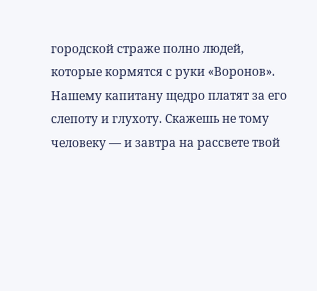городской страже полно людей, которые кормятся с руки «Воронов». Нашему капитану щедро платят за его слепоту и глухоту. Скажешь не тому человеку — и завтра на рассвете твой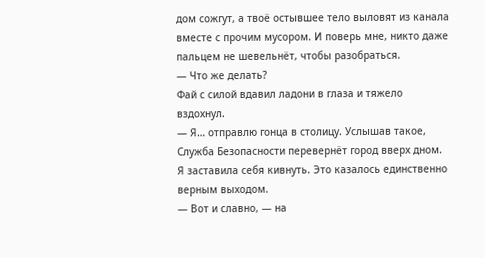дом сожгут, а твоё остывшее тело выловят из канала вместе с прочим мусором. И поверь мне, никто даже пальцем не шевельнёт, чтобы разобраться.
— Что же делать?
Фай с силой вдавил ладони в глаза и тяжело вздохнул.
— Я… отправлю гонца в столицу. Услышав такое, Служба Безопасности перевернёт город вверх дном.
Я заставила себя кивнуть. Это казалось единственно верным выходом.
— Вот и славно, — на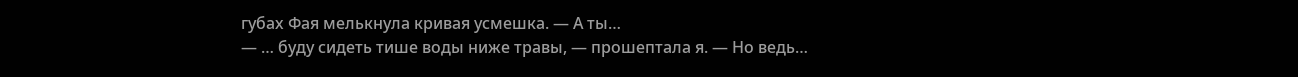губах Фая мелькнула кривая усмешка. — А ты…
— … буду сидеть тише воды ниже травы, — прошептала я. — Но ведь…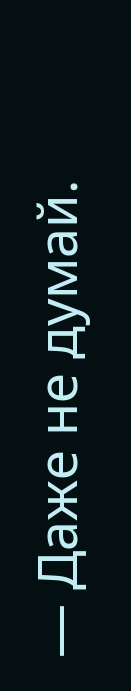— Даже не думай.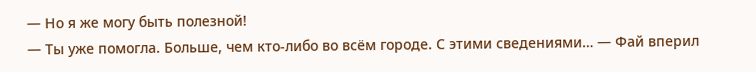— Но я же могу быть полезной!
— Ты уже помогла. Больше, чем кто-либо во всём городе. С этими сведениями… — Фай вперил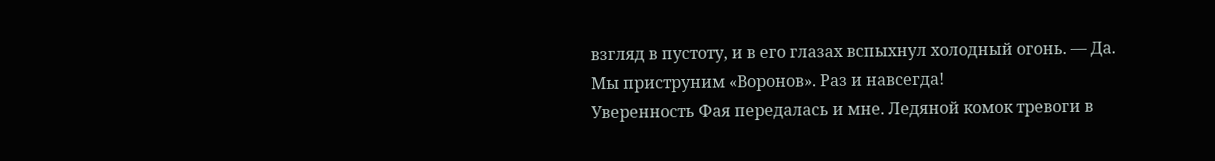взгляд в пустоту, и в его глазах вспыхнул холодный огонь. — Да. Мы приструним «Воронов». Раз и навсегда!
Уверенность Фая передалась и мне. Ледяной комок тревоги в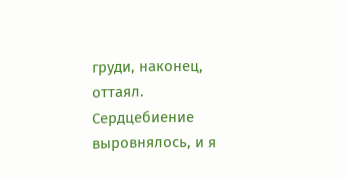груди, наконец, оттаял. Сердцебиение выровнялось, и я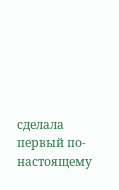сделала первый по-настоящему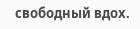свободный вдох.